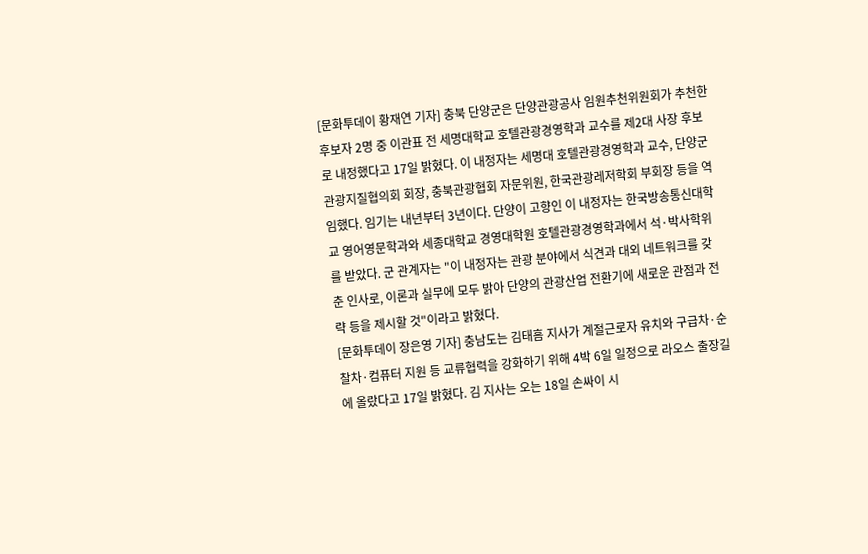[문화투데이 황재연 기자] 충북 단양군은 단양관광공사 임원추천위원회가 추천한 후보자 2명 중 이관표 전 세명대학교 호텔관광경영학과 교수를 제2대 사장 후보로 내정했다고 17일 밝혔다. 이 내정자는 세명대 호텔관광경영학과 교수, 단양군관광지질협의회 회장, 충북관광협회 자문위원, 한국관광레저학회 부회장 등을 역임했다. 임기는 내년부터 3년이다. 단양이 고향인 이 내정자는 한국방송통신대학교 영어영문학과와 세종대학교 경영대학원 호텔관광경영학과에서 석·박사학위를 받았다. 군 관계자는 "이 내정자는 관광 분야에서 식견과 대외 네트워크를 갖춘 인사로, 이론과 실무에 모두 밝아 단양의 관광산업 전환기에 새로운 관점과 전략 등을 제시할 것"이라고 밝혔다.
[문화투데이 장은영 기자] 충남도는 김태흠 지사가 계절근로자 유치와 구급차·순찰차·컴퓨터 지원 등 교류협력을 강화하기 위해 4박 6일 일정으로 라오스 출장길에 올랐다고 17일 밝혔다. 김 지사는 오는 18일 손싸이 시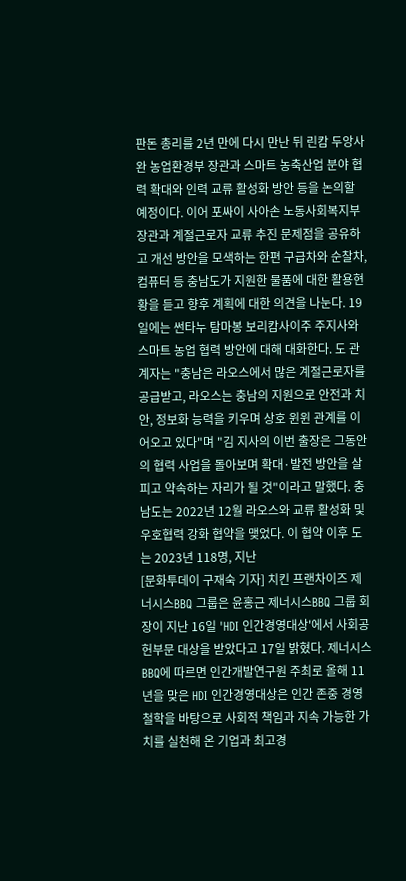판돈 총리를 2년 만에 다시 만난 뒤 린캄 두앙사완 농업환경부 장관과 스마트 농축산업 분야 협력 확대와 인력 교류 활성화 방안 등을 논의할 예정이다. 이어 포싸이 사아손 노동사회복지부 장관과 계절근로자 교류 추진 문제점을 공유하고 개선 방안을 모색하는 한편 구급차와 순찰차, 컴퓨터 등 충남도가 지원한 물품에 대한 활용현황을 듣고 향후 계획에 대한 의견을 나눈다. 19일에는 썬타누 탐마봉 보리캄사이주 주지사와 스마트 농업 협력 방안에 대해 대화한다. 도 관계자는 "충남은 라오스에서 많은 계절근로자를 공급받고, 라오스는 충남의 지원으로 안전과 치안, 정보화 능력을 키우며 상호 윈윈 관계를 이어오고 있다"며 "김 지사의 이번 출장은 그동안의 협력 사업을 돌아보며 확대·발전 방안을 살피고 약속하는 자리가 될 것"이라고 말했다. 충남도는 2022년 12월 라오스와 교류 활성화 및 우호협력 강화 협약을 맺었다. 이 협약 이후 도는 2023년 118명, 지난
[문화투데이 구재숙 기자] 치킨 프랜차이즈 제너시스BBQ 그룹은 윤홍근 제너시스BBQ 그룹 회장이 지난 16일 'HDI 인간경영대상'에서 사회공헌부문 대상을 받았다고 17일 밝혔다. 제너시스BBQ에 따르면 인간개발연구원 주최로 올해 11년을 맞은 HDI 인간경영대상은 인간 존중 경영철학을 바탕으로 사회적 책임과 지속 가능한 가치를 실천해 온 기업과 최고경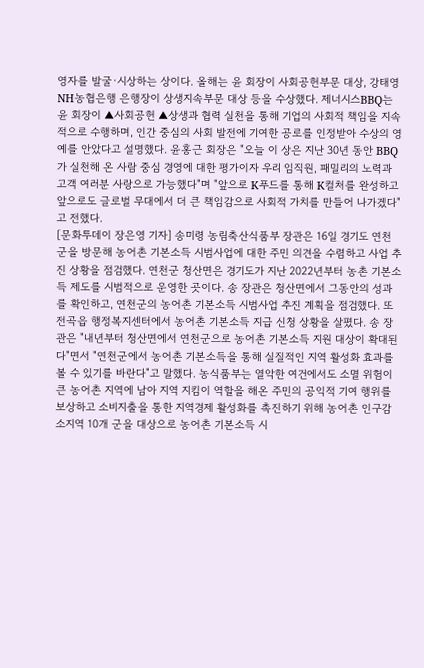영자를 발굴·시상하는 상이다. 올해는 윤 회장이 사회공헌부문 대상, 강태영 NH농협은행 은행장이 상생지속부문 대상 등을 수상했다. 제너시스BBQ는 윤 회장이 ▲사회공헌 ▲상생과 협력 실천을 통해 기업의 사회적 책임을 지속적으로 수행하며, 인간 중심의 사회 발전에 기여한 공로를 인정받아 수상의 영예를 안았다고 설명했다. 윤홍근 회장은 "오늘 이 상은 지난 30년 동안 BBQ가 실천해 온 사람 중심 경영에 대한 평가이자 우리 임직원, 패밀리의 노력과 고객 여러분 사랑으로 가능했다"며 "앞으로 K푸드를 통해 K컬처를 완성하고 앞으로도 글로벌 무대에서 더 큰 책임감으로 사회적 가치를 만들어 나가겠다"고 전했다.
[문화투데이 장은영 기자] 송미령 농림축산식품부 장관은 16일 경기도 연천군을 방문해 농어촌 기본소득 시범사업에 대한 주민 의견을 수렴하고 사업 추진 상황을 점검했다. 연천군 청산면은 경기도가 지난 2022년부터 농촌 기본소득 제도를 시범적으로 운영한 곳이다. 송 장관은 청산면에서 그동안의 성과를 확인하고, 연천군의 농어촌 기본소득 시범사업 추진 계획을 점검했다. 또 전곡읍 행정복지센터에서 농어촌 기본소득 지급 신청 상황을 살폈다. 송 장관은 "내년부터 청산면에서 연천군으로 농어촌 기본소득 지원 대상이 확대된다"면서 "연천군에서 농어촌 기본소득을 통해 실질적인 지역 활성화 효과를 볼 수 있기를 바란다"고 말했다. 농식품부는 열악한 여건에서도 소멸 위험이 큰 농어촌 지역에 남아 지역 지킴이 역할을 해온 주민의 공익적 기여 행위를 보상하고 소비지출을 통한 지역경제 활성화를 촉진하기 위해 농어촌 인구감소지역 10개 군을 대상으로 농어촌 기본소득 시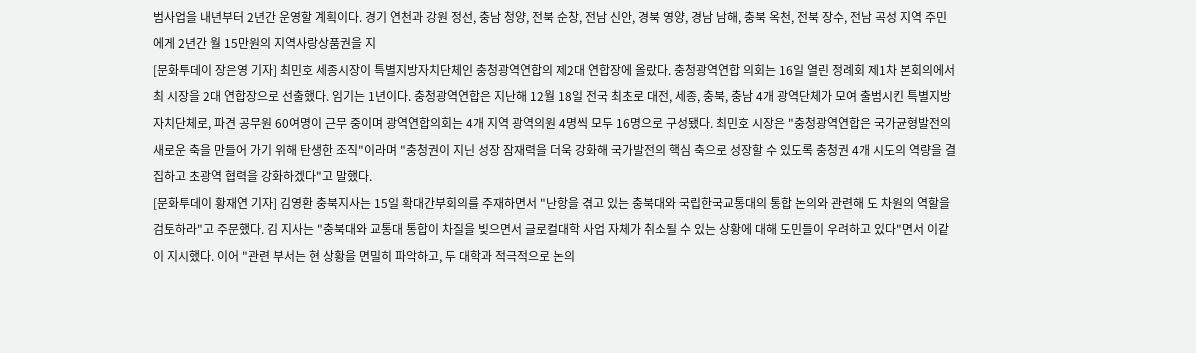범사업을 내년부터 2년간 운영할 계획이다. 경기 연천과 강원 정선, 충남 청양, 전북 순창, 전남 신안, 경북 영양, 경남 남해, 충북 옥천, 전북 장수, 전남 곡성 지역 주민에게 2년간 월 15만원의 지역사랑상품권을 지
[문화투데이 장은영 기자] 최민호 세종시장이 특별지방자치단체인 충청광역연합의 제2대 연합장에 올랐다. 충청광역연합 의회는 16일 열린 정례회 제1차 본회의에서 최 시장을 2대 연합장으로 선출했다. 임기는 1년이다. 충청광역연합은 지난해 12월 18일 전국 최초로 대전, 세종, 충북, 충남 4개 광역단체가 모여 출범시킨 특별지방자치단체로, 파견 공무원 60여명이 근무 중이며 광역연합의회는 4개 지역 광역의원 4명씩 모두 16명으로 구성됐다. 최민호 시장은 "충청광역연합은 국가균형발전의 새로운 축을 만들어 가기 위해 탄생한 조직"이라며 "충청권이 지닌 성장 잠재력을 더욱 강화해 국가발전의 핵심 축으로 성장할 수 있도록 충청권 4개 시도의 역량을 결집하고 초광역 협력을 강화하겠다"고 말했다.
[문화투데이 황재연 기자] 김영환 충북지사는 15일 확대간부회의를 주재하면서 "난항을 겪고 있는 충북대와 국립한국교통대의 통합 논의와 관련해 도 차원의 역할을 검토하라"고 주문했다. 김 지사는 "충북대와 교통대 통합이 차질을 빚으면서 글로컬대학 사업 자체가 취소될 수 있는 상황에 대해 도민들이 우려하고 있다"면서 이같이 지시했다. 이어 "관련 부서는 현 상황을 면밀히 파악하고, 두 대학과 적극적으로 논의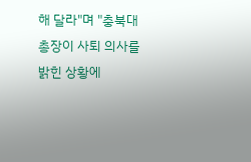해 달라"며 "충북대 총장이 사퇴 의사를 밝힌 상황에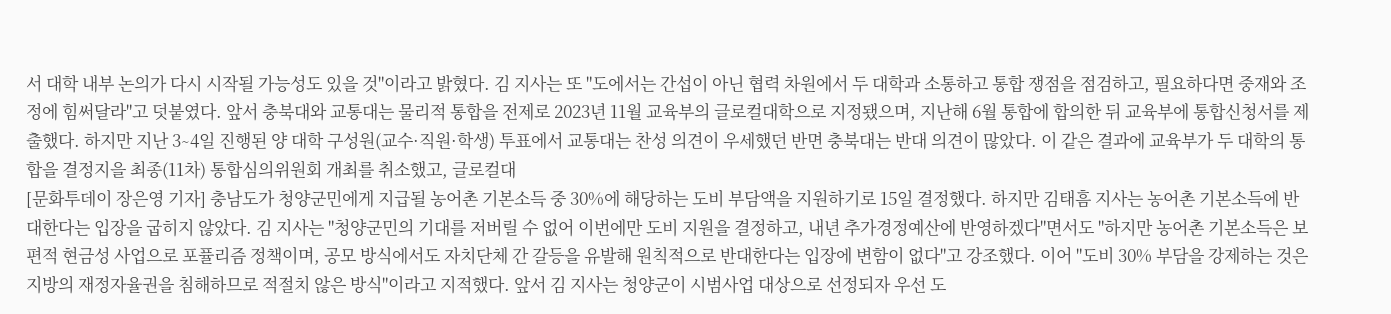서 대학 내부 논의가 다시 시작될 가능성도 있을 것"이라고 밝혔다. 김 지사는 또 "도에서는 간섭이 아닌 협력 차원에서 두 대학과 소통하고 통합 쟁점을 점검하고, 필요하다면 중재와 조정에 힘써달라"고 덧붙였다. 앞서 충북대와 교통대는 물리적 통합을 전제로 2023년 11월 교육부의 글로컬대학으로 지정됐으며, 지난해 6월 통합에 합의한 뒤 교육부에 통합신청서를 제출했다. 하지만 지난 3∼4일 진행된 양 대학 구성원(교수·직원·학생) 투표에서 교통대는 찬성 의견이 우세했던 반면 충북대는 반대 의견이 많았다. 이 같은 결과에 교육부가 두 대학의 통합을 결정지을 최종(11차) 통합심의위원회 개최를 취소했고, 글로컬대
[문화투데이 장은영 기자] 충남도가 청양군민에게 지급될 농어촌 기본소득 중 30%에 해당하는 도비 부담액을 지원하기로 15일 결정했다. 하지만 김태흠 지사는 농어촌 기본소득에 반대한다는 입장을 굽히지 않았다. 김 지사는 "청양군민의 기대를 저버릴 수 없어 이번에만 도비 지원을 결정하고, 내년 추가경정예산에 반영하겠다"면서도 "하지만 농어촌 기본소득은 보편적 현금성 사업으로 포퓰리즘 정책이며, 공모 방식에서도 자치단체 간 갈등을 유발해 원칙적으로 반대한다는 입장에 변함이 없다"고 강조했다. 이어 "도비 30% 부담을 강제하는 것은 지방의 재정자율권을 침해하므로 적절치 않은 방식"이라고 지적했다. 앞서 김 지사는 청양군이 시범사업 대상으로 선정되자 우선 도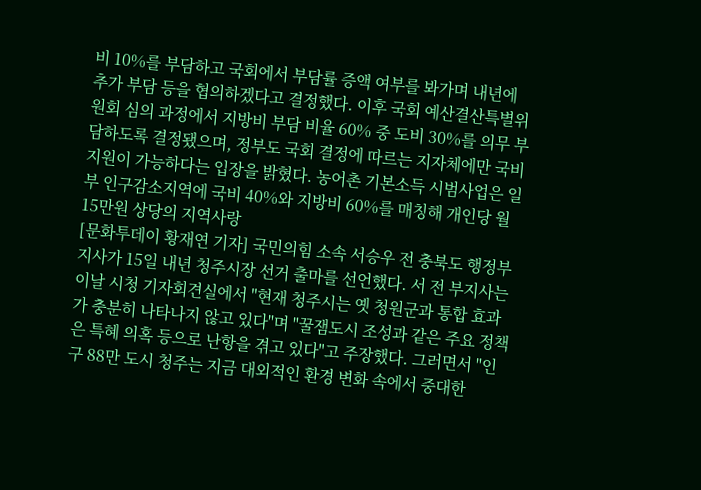비 10%를 부담하고 국회에서 부담률 증액 여부를 봐가며 내년에 추가 부담 등을 협의하겠다고 결정했다. 이후 국회 예산결산특별위원회 심의 과정에서 지방비 부담 비율 60% 중 도비 30%를 의무 부담하도록 결정됐으며, 정부도 국회 결정에 따르는 지자체에만 국비 지원이 가능하다는 입장을 밝혔다. 농어촌 기본소득 시범사업은 일부 인구감소지역에 국비 40%와 지방비 60%를 매칭해 개인당 월 15만원 상당의 지역사랑
[문화투데이 황재연 기자] 국민의힘 소속 서승우 전 충북도 행정부지사가 15일 내년 청주시장 선거 출마를 선언했다. 서 전 부지사는 이날 시청 기자회견실에서 "현재 청주시는 옛 청원군과 통합 효과가 충분히 나타나지 않고 있다"며 "꿀잼도시 조성과 같은 주요 정책은 특혜 의혹 등으로 난항을 겪고 있다"고 주장했다. 그러면서 "인구 88만 도시 청주는 지금 대외적인 환경 변화 속에서 중대한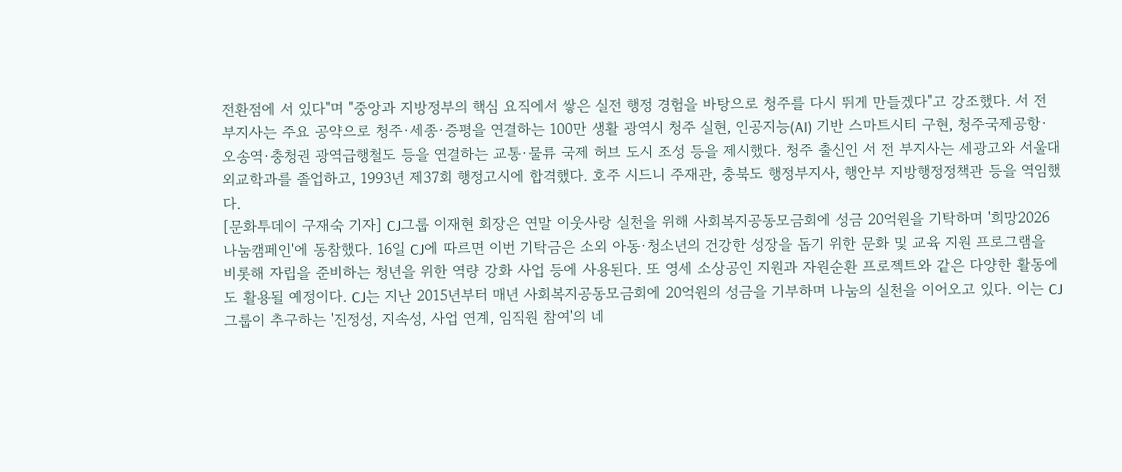전환점에 서 있다"며 "중앙과 지방정부의 핵심 요직에서 쌓은 실전 행정 경험을 바탕으로 청주를 다시 뛰게 만들겠다"고 강조했다. 서 전 부지사는 주요 공약으로 청주·세종·증평을 연결하는 100만 생활 광역시 청주 실현, 인공지능(AI) 기반 스마트시티 구현, 청주국제공항·오송역·충청권 광역급행철도 등을 연결하는 교통·물류 국제 허브 도시 조성 등을 제시했다. 청주 출신인 서 전 부지사는 세광고와 서울대 외교학과를 졸업하고, 1993년 제37회 행정고시에 합격했다. 호주 시드니 주재관, 충북도 행정부지사, 행안부 지방행정정책관 등을 역임했다.
[문화투데이 구재숙 기자] CJ그룹 이재현 회장은 연말 이웃사랑 실천을 위해 사회복지공동모금회에 성금 20억원을 기탁하며 '희망2026 나눔캠페인'에 동참했다. 16일 CJ에 따르면 이번 기탁금은 소외 아동·청소년의 건강한 성장을 돕기 위한 문화 및 교육 지원 프로그램을 비롯해 자립을 준비하는 청년을 위한 역량 강화 사업 등에 사용된다. 또 영세 소상공인 지원과 자원순환 프로젝트와 같은 다양한 활동에도 활용될 예정이다. CJ는 지난 2015년부터 매년 사회복지공동모금회에 20억원의 성금을 기부하며 나눔의 실천을 이어오고 있다. 이는 CJ그룹이 추구하는 '진정성, 지속성, 사업 연계, 임직원 참여'의 네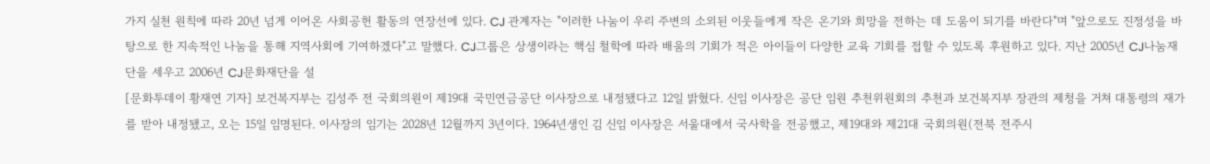가지 실천 원칙에 따라 20년 넘게 이어온 사회공헌 활동의 연장선에 있다. CJ 관계자는 "이러한 나눔이 우리 주변의 소외된 이웃들에게 작은 온기와 희망을 전하는 데 도움이 되기를 바란다"며 "앞으로도 진정성을 바탕으로 한 지속적인 나눔을 통해 지역사회에 기여하겠다"고 말했다. CJ그룹은 상생이라는 핵심 철학에 따라 배움의 기회가 적은 아이들이 다양한 교육 기회를 접할 수 있도록 후원하고 있다. 지난 2005년 CJ나눔재단을 세우고 2006년 CJ문화재단을 설
[문화투데이 황재연 기자] 보건복지부는 김성주 전 국회의원이 제19대 국민연금공단 이사장으로 내정됐다고 12일 밝혔다. 신임 이사장은 공단 임원 추천위원회의 추천과 보건복지부 장관의 제청을 거쳐 대통령의 재가를 받아 내정됐고, 오는 15일 임명된다. 이사장의 임기는 2028년 12월까지 3년이다. 1964년생인 김 신임 이사장은 서울대에서 국사학을 전공했고, 제19대와 제21대 국회의원(전북 전주시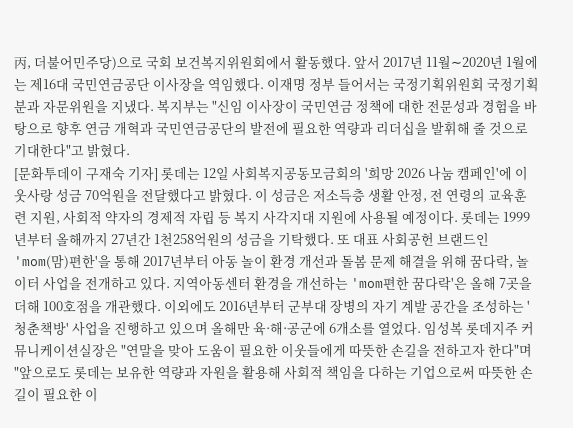丙, 더불어민주당)으로 국회 보건복지위원회에서 활동했다. 앞서 2017년 11월∼2020년 1월에는 제16대 국민연금공단 이사장을 역임했다. 이재명 정부 들어서는 국정기획위원회 국정기획분과 자문위원을 지냈다. 복지부는 "신임 이사장이 국민연금 정책에 대한 전문성과 경험을 바탕으로 향후 연금 개혁과 국민연금공단의 발전에 필요한 역량과 리더십을 발휘해 줄 것으로 기대한다"고 밝혔다.
[문화투데이 구재숙 기자] 롯데는 12일 사회복지공동모금회의 '희망 2026 나눔 캠페인'에 이웃사랑 성금 70억원을 전달했다고 밝혔다. 이 성금은 저소득층 생활 안정, 전 연령의 교육훈련 지원, 사회적 약자의 경제적 자립 등 복지 사각지대 지원에 사용될 예정이다. 롯데는 1999년부터 올해까지 27년간 1천258억원의 성금을 기탁했다. 또 대표 사회공헌 브랜드인 'mom(맘)편한'을 통해 2017년부터 아동 놀이 환경 개선과 돌봄 문제 해결을 위해 꿈다락, 놀이터 사업을 전개하고 있다. 지역아동센터 환경을 개선하는 'mom편한 꿈다락'은 올해 7곳을 더해 100호점을 개관했다. 이외에도 2016년부터 군부대 장병의 자기 계발 공간을 조성하는 '청춘책방' 사업을 진행하고 있으며 올해만 육·해·공군에 6개소를 열었다. 임성복 롯데지주 커뮤니케이션실장은 "연말을 맞아 도움이 필요한 이웃들에게 따뜻한 손길을 전하고자 한다"며 "앞으로도 롯데는 보유한 역량과 자원을 활용해 사회적 책임을 다하는 기업으로써 따뜻한 손길이 필요한 이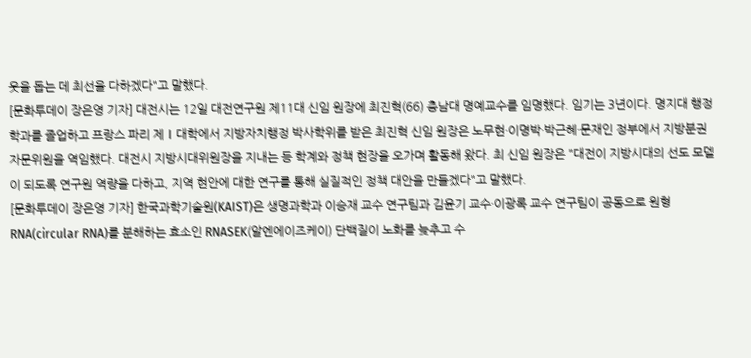웃을 돕는 데 최선을 다하겠다"고 말했다.
[문화투데이 장은영 기자] 대전시는 12일 대전연구원 제11대 신임 원장에 최진혁(66) 충남대 명예교수를 임명했다. 임기는 3년이다. 명지대 행정학과를 졸업하고 프랑스 파리 제Ⅰ대학에서 지방자치행정 박사학위를 받은 최진혁 신임 원장은 노무현·이명박·박근혜·문재인 정부에서 지방분권 자문위원을 역임했다. 대전시 지방시대위원장을 지내는 등 학계와 정책 현장을 오가며 활동해 왔다. 최 신임 원장은 "대전이 지방시대의 선도 모델이 되도록 연구원 역량을 다하고, 지역 현안에 대한 연구를 통해 실질적인 정책 대안을 만들겠다"고 말했다.
[문화투데이 장은영 기자] 한국과학기술원(KAIST)은 생명과학과 이승재 교수 연구팀과 김윤기 교수·이광록 교수 연구팀이 공동으로 원형 RNA(circular RNA)를 분해하는 효소인 RNASEK(알엔에이즈케이) 단백질이 노화를 늦추고 수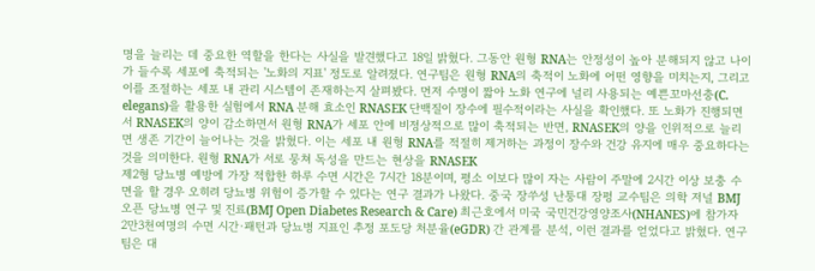명을 늘리는 데 중요한 역할을 한다는 사실을 발견했다고 18일 밝혔다. 그동안 원형 RNA는 안정성이 높아 분해되지 않고 나이가 들수록 세포에 축적되는 '노화의 지표' 정도로 알려졌다. 연구팀은 원형 RNA의 축적이 노화에 어떤 영향을 미치는지, 그리고 이를 조절하는 세포 내 관리 시스템이 존재하는지 살펴봤다. 먼저 수명이 짧아 노화 연구에 널리 사용되는 예쁜꼬마선충(C. elegans)을 활용한 실험에서 RNA 분해 효소인 RNASEK 단백질이 장수에 필수적이라는 사실을 확인했다. 또 노화가 진행되면서 RNASEK의 양이 감소하면서 원형 RNA가 세포 안에 비정상적으로 많이 축적되는 반면, RNASEK의 양을 인위적으로 늘리면 생존 기간이 늘어나는 것을 밝혔다. 이는 세포 내 원형 RNA를 적절히 제거하는 과정이 장수와 건강 유지에 매우 중요하다는 것을 의미한다. 원형 RNA가 서로 뭉쳐 독성을 만드는 현상을 RNASEK
제2형 당뇨병 예방에 가장 적합한 하루 수면 시간은 7시간 18분이며, 평소 이보다 많이 자는 사람이 주말에 2시간 이상 보충 수면을 할 경우 오히려 당뇨병 위험이 증가할 수 있다는 연구 결과가 나왔다. 중국 장쑤성 난퉁대 장펑 교수팀은 의학 저널 BMJ 오픈 당뇨병 연구 및 진료(BMJ Open Diabetes Research & Care) 최근호에서 미국 국민건강영양조사(NHANES)에 참가자 2만3천여명의 수면 시간·패턴과 당뇨병 지표인 추정 포도당 처분율(eGDR) 간 관계를 분석, 이런 결과를 얻었다고 밝혔다. 연구팀은 대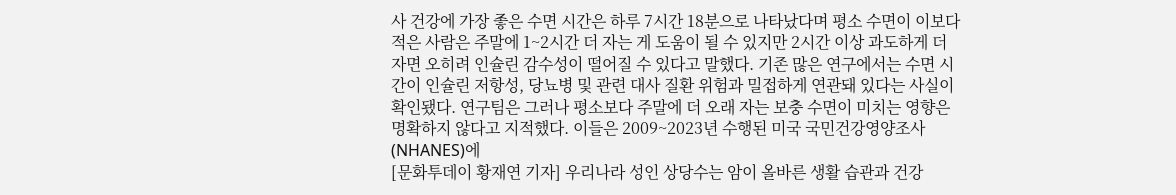사 건강에 가장 좋은 수면 시간은 하루 7시간 18분으로 나타났다며 평소 수면이 이보다 적은 사람은 주말에 1~2시간 더 자는 게 도움이 될 수 있지만 2시간 이상 과도하게 더 자면 오히려 인슐린 감수성이 떨어질 수 있다고 말했다. 기존 많은 연구에서는 수면 시간이 인슐린 저항성, 당뇨병 및 관련 대사 질환 위험과 밀접하게 연관돼 있다는 사실이 확인됐다. 연구팀은 그러나 평소보다 주말에 더 오래 자는 보충 수면이 미치는 영향은 명확하지 않다고 지적했다. 이들은 2009~2023년 수행된 미국 국민건강영양조사(NHANES)에
[문화투데이 황재연 기자] 우리나라 성인 상당수는 암이 올바른 생활 습관과 건강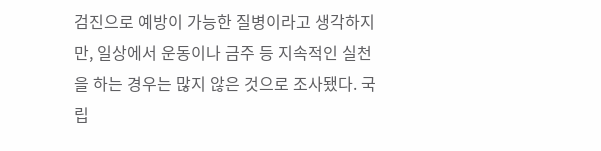검진으로 예방이 가능한 질병이라고 생각하지만, 일상에서 운동이나 금주 등 지속적인 실천을 하는 경우는 많지 않은 것으로 조사됐다. 국립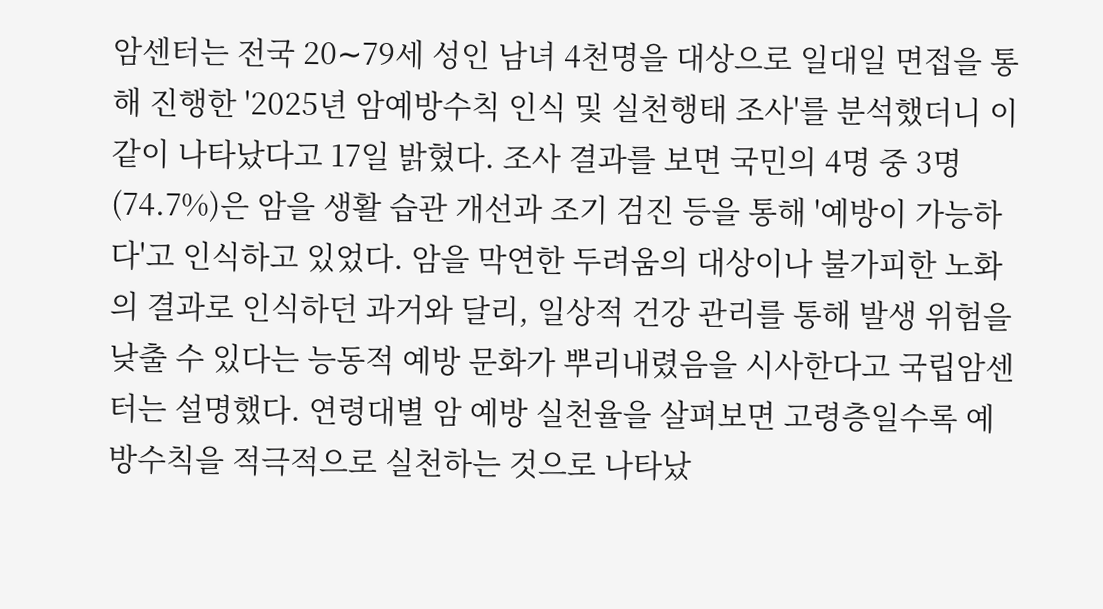암센터는 전국 20∼79세 성인 남녀 4천명을 대상으로 일대일 면접을 통해 진행한 '2025년 암예방수칙 인식 및 실천행태 조사'를 분석했더니 이같이 나타났다고 17일 밝혔다. 조사 결과를 보면 국민의 4명 중 3명(74.7%)은 암을 생활 습관 개선과 조기 검진 등을 통해 '예방이 가능하다'고 인식하고 있었다. 암을 막연한 두려움의 대상이나 불가피한 노화의 결과로 인식하던 과거와 달리, 일상적 건강 관리를 통해 발생 위험을 낮출 수 있다는 능동적 예방 문화가 뿌리내렸음을 시사한다고 국립암센터는 설명했다. 연령대별 암 예방 실천율을 살펴보면 고령층일수록 예방수칙을 적극적으로 실천하는 것으로 나타났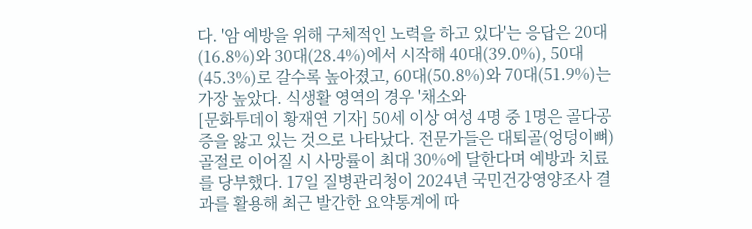다. '암 예방을 위해 구체적인 노력을 하고 있다'는 응답은 20대(16.8%)와 30대(28.4%)에서 시작해 40대(39.0%), 50대(45.3%)로 갈수록 높아졌고, 60대(50.8%)와 70대(51.9%)는 가장 높았다. 식생활 영역의 경우 '채소와
[문화투데이 황재연 기자] 50세 이상 여성 4명 중 1명은 골다공증을 앓고 있는 것으로 나타났다. 전문가들은 대퇴골(엉덩이뼈) 골절로 이어질 시 사망률이 최대 30%에 달한다며 예방과 치료를 당부했다. 17일 질병관리청이 2024년 국민건강영양조사 결과를 활용해 최근 발간한 요약통계에 따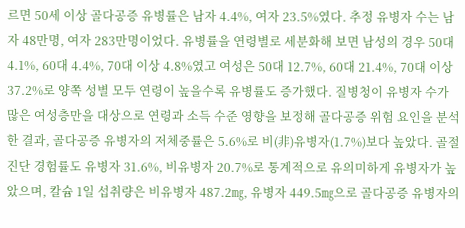르면 50세 이상 골다공증 유병률은 남자 4.4%, 여자 23.5%였다. 추정 유병자 수는 남자 48만명, 여자 283만명이었다. 유병률을 연령별로 세분화해 보면 남성의 경우 50대 4.1%, 60대 4.4%, 70대 이상 4.8%였고 여성은 50대 12.7%, 60대 21.4%, 70대 이상 37.2%로 양쪽 성별 모두 연령이 높을수록 유병률도 증가했다. 질병청이 유병자 수가 많은 여성층만을 대상으로 연령과 소득 수준 영향을 보정해 골다공증 위험 요인을 분석한 결과, 골다공증 유병자의 저체중률은 5.6%로 비(非)유병자(1.7%)보다 높았다. 골절 진단 경험률도 유병자 31.6%, 비유병자 20.7%로 통계적으로 유의미하게 유병자가 높았으며, 칼슘 1일 섭취량은 비유병자 487.2㎎, 유병자 449.5㎎으로 골다공증 유병자의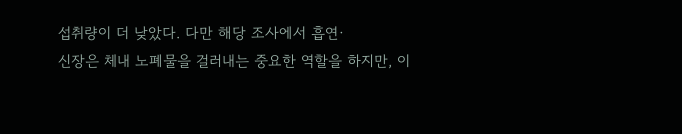섭취량이 더 낮았다. 다만 해당 조사에서 흡연·
신장은 체내 노폐물을 걸러내는 중요한 역할을 하지만, 이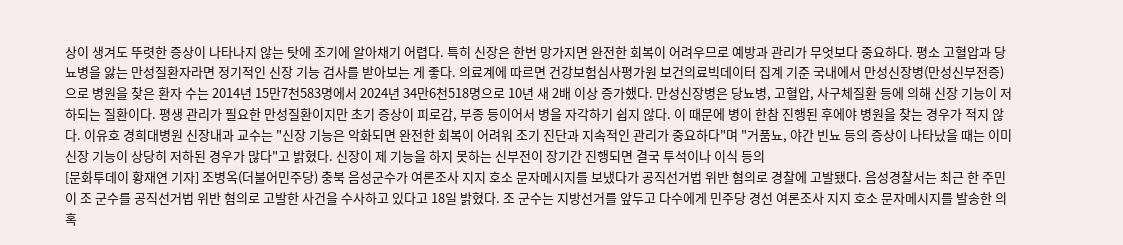상이 생겨도 뚜렷한 증상이 나타나지 않는 탓에 조기에 알아채기 어렵다. 특히 신장은 한번 망가지면 완전한 회복이 어려우므로 예방과 관리가 무엇보다 중요하다. 평소 고혈압과 당뇨병을 앓는 만성질환자라면 정기적인 신장 기능 검사를 받아보는 게 좋다. 의료계에 따르면 건강보험심사평가원 보건의료빅데이터 집계 기준 국내에서 만성신장병(만성신부전증)으로 병원을 찾은 환자 수는 2014년 15만7천583명에서 2024년 34만6천518명으로 10년 새 2배 이상 증가했다. 만성신장병은 당뇨병, 고혈압, 사구체질환 등에 의해 신장 기능이 저하되는 질환이다. 평생 관리가 필요한 만성질환이지만 초기 증상이 피로감, 부종 등이어서 병을 자각하기 쉽지 않다. 이 때문에 병이 한참 진행된 후에야 병원을 찾는 경우가 적지 않다. 이유호 경희대병원 신장내과 교수는 "신장 기능은 악화되면 완전한 회복이 어려워 조기 진단과 지속적인 관리가 중요하다"며 "거품뇨, 야간 빈뇨 등의 증상이 나타났을 때는 이미 신장 기능이 상당히 저하된 경우가 많다"고 밝혔다. 신장이 제 기능을 하지 못하는 신부전이 장기간 진행되면 결국 투석이나 이식 등의
[문화투데이 황재연 기자] 조병옥(더불어민주당) 충북 음성군수가 여론조사 지지 호소 문자메시지를 보냈다가 공직선거법 위반 혐의로 경찰에 고발됐다. 음성경찰서는 최근 한 주민이 조 군수를 공직선거법 위반 혐의로 고발한 사건을 수사하고 있다고 18일 밝혔다. 조 군수는 지방선거를 앞두고 다수에게 민주당 경선 여론조사 지지 호소 문자메시지를 발송한 의혹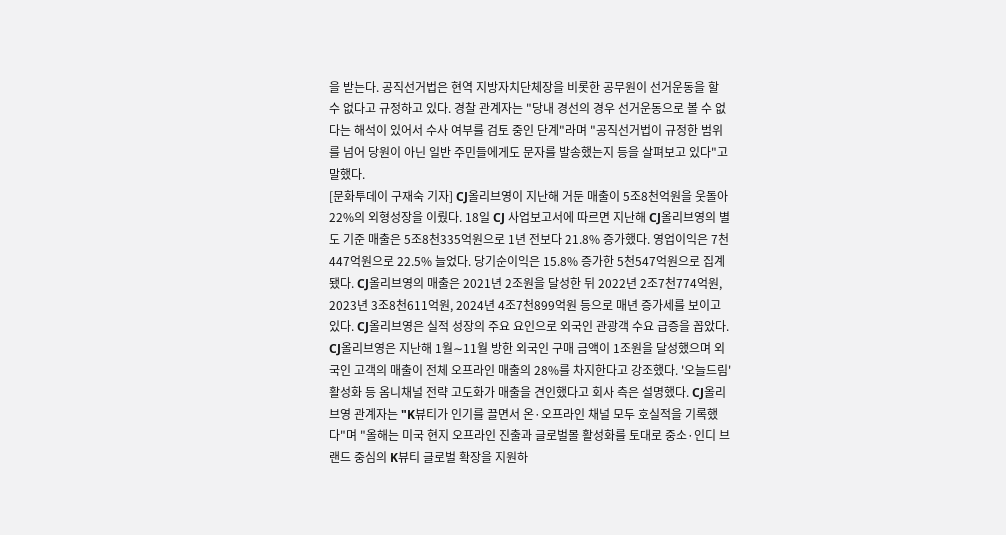을 받는다. 공직선거법은 현역 지방자치단체장을 비롯한 공무원이 선거운동을 할 수 없다고 규정하고 있다. 경찰 관계자는 "당내 경선의 경우 선거운동으로 볼 수 없다는 해석이 있어서 수사 여부를 검토 중인 단계"라며 "공직선거법이 규정한 범위를 넘어 당원이 아닌 일반 주민들에게도 문자를 발송했는지 등을 살펴보고 있다"고 말했다.
[문화투데이 구재숙 기자] CJ올리브영이 지난해 거둔 매출이 5조8천억원을 웃돌아 22%의 외형성장을 이뤘다. 18일 CJ 사업보고서에 따르면 지난해 CJ올리브영의 별도 기준 매출은 5조8천335억원으로 1년 전보다 21.8% 증가했다. 영업이익은 7천447억원으로 22.5% 늘었다. 당기순이익은 15.8% 증가한 5천547억원으로 집계됐다. CJ올리브영의 매출은 2021년 2조원을 달성한 뒤 2022년 2조7천774억원, 2023년 3조8천611억원, 2024년 4조7천899억원 등으로 매년 증가세를 보이고 있다. CJ올리브영은 실적 성장의 주요 요인으로 외국인 관광객 수요 급증을 꼽았다. CJ올리브영은 지난해 1월∼11월 방한 외국인 구매 금액이 1조원을 달성했으며 외국인 고객의 매출이 전체 오프라인 매출의 28%를 차지한다고 강조했다. '오늘드림' 활성화 등 옴니채널 전략 고도화가 매출을 견인했다고 회사 측은 설명했다. CJ올리브영 관계자는 "K뷰티가 인기를 끌면서 온·오프라인 채널 모두 호실적을 기록했다"며 "올해는 미국 현지 오프라인 진출과 글로벌몰 활성화를 토대로 중소·인디 브랜드 중심의 K뷰티 글로벌 확장을 지원하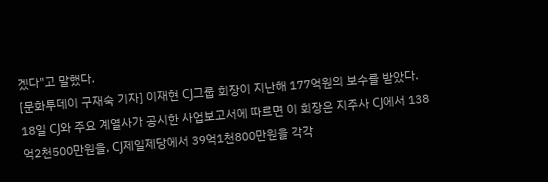겠다"고 말했다.
[문화투데이 구재숙 기자] 이재현 CJ그룹 회장이 지난해 177억원의 보수를 받았다. 18일 CJ와 주요 계열사가 공시한 사업보고서에 따르면 이 회장은 지주사 CJ에서 138억2천500만원을, CJ제일제당에서 39억1천800만원을 각각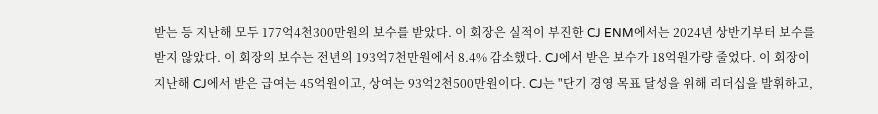받는 등 지난해 모두 177억4천300만원의 보수를 받았다. 이 회장은 실적이 부진한 CJ ENM에서는 2024년 상반기부터 보수를 받지 않았다. 이 회장의 보수는 전년의 193억7천만원에서 8.4% 감소했다. CJ에서 받은 보수가 18억원가량 줄었다. 이 회장이 지난해 CJ에서 받은 급여는 45억원이고, 상여는 93억2천500만원이다. CJ는 "단기 경영 목표 달성을 위해 리더십을 발휘하고,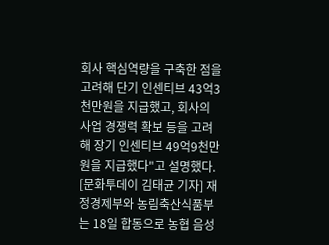회사 핵심역량을 구축한 점을 고려해 단기 인센티브 43억3천만원을 지급했고, 회사의 사업 경쟁력 확보 등을 고려해 장기 인센티브 49억9천만원을 지급했다"고 설명했다.
[문화투데이 김태균 기자] 재정경제부와 농림축산식품부는 18일 합동으로 농협 음성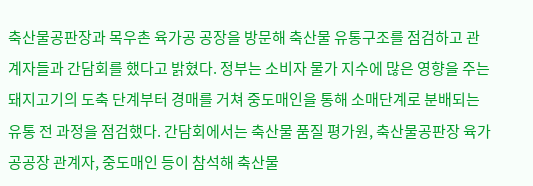축산물공판장과 목우촌 육가공 공장을 방문해 축산물 유통구조를 점검하고 관계자들과 간담회를 했다고 밝혔다. 정부는 소비자 물가 지수에 많은 영향을 주는 돼지고기의 도축 단계부터 경매를 거쳐 중도매인을 통해 소매단계로 분배되는 유통 전 과정을 점검했다. 간담회에서는 축산물 품질 평가원, 축산물공판장 육가공공장 관계자, 중도매인 등이 참석해 축산물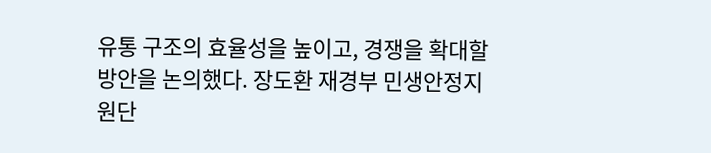유통 구조의 효율성을 높이고, 경쟁을 확대할 방안을 논의했다. 장도환 재경부 민생안정지원단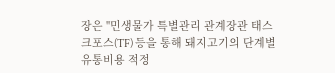장은 "민생물가 특별관리 관계장관 태스크포스(TF) 등을 통해 돼지고기의 단계별 유통비용 적정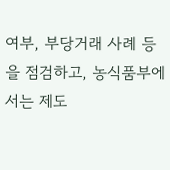여부, 부당거래 사례 등을 점검하고, 농식품부에서는 제도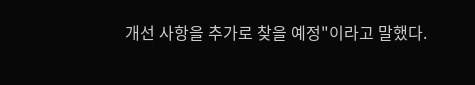개선 사항을 추가로 찾을 예정"이라고 말했다.